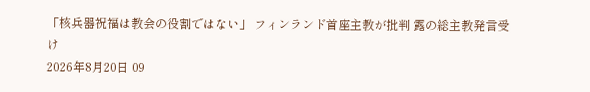「核兵器祝福は教会の役割ではない」 フィンランド首座主教が批判 露の総主教発言受け
2026年8月20日 09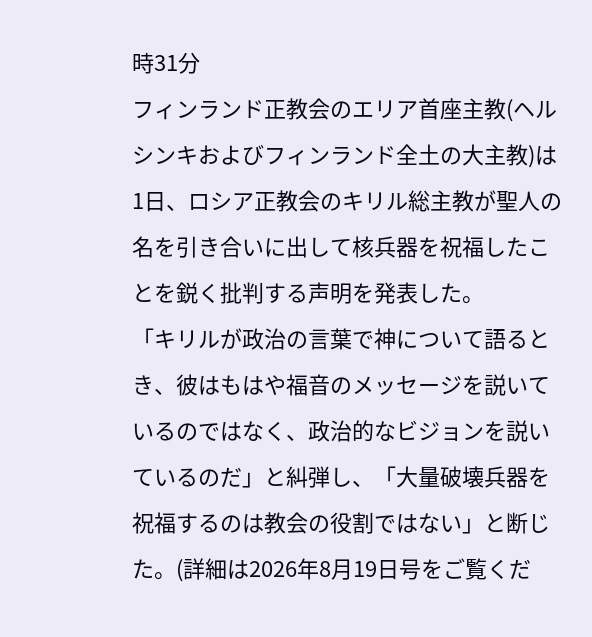時31分
フィンランド正教会のエリア首座主教(ヘルシンキおよびフィンランド全土の大主教)は1日、ロシア正教会のキリル総主教が聖人の名を引き合いに出して核兵器を祝福したことを鋭く批判する声明を発表した。
「キリルが政治の言葉で神について語るとき、彼はもはや福音のメッセージを説いているのではなく、政治的なビジョンを説いているのだ」と糾弾し、「大量破壊兵器を祝福するのは教会の役割ではない」と断じた。(詳細は2026年8月19日号をご覧くだ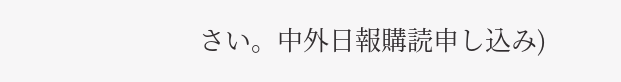さい。中外日報購読申し込み)